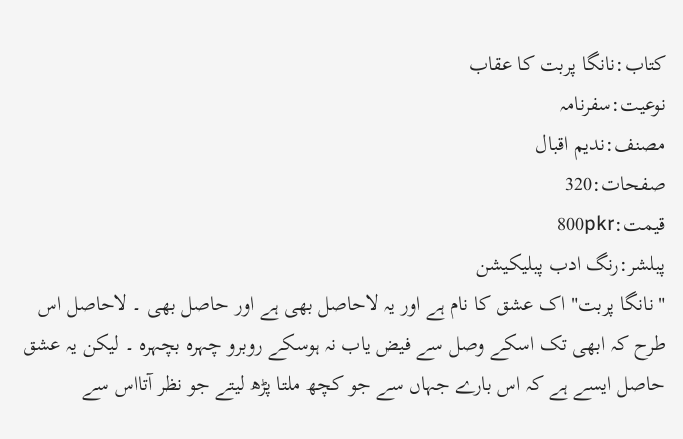کتاب:نانگا پربت کا عقاب
نوعیت:سفرنامہ
مصنف:ندیم اقبال
صفحات:320
قیمت:800pkr
پبلشر:رنگ ادب پبلیکیشن
"نانگا پربت" اک عشق کا نام ہے اور یہ لاحاصل بھی ہے اور حاصل بھی ۔ لاحاصل اس طرح کہ ابھی تک اسکے وصل سے فیض یاب نہ ہوسکے روبرو چہرہ بچہرہ ۔ لیکن یہ عشق حاصل ایسے ہے کہ اس بارے جہاں سے جو کچھ ملتا پڑھ لیتے جو نظر آتااس سے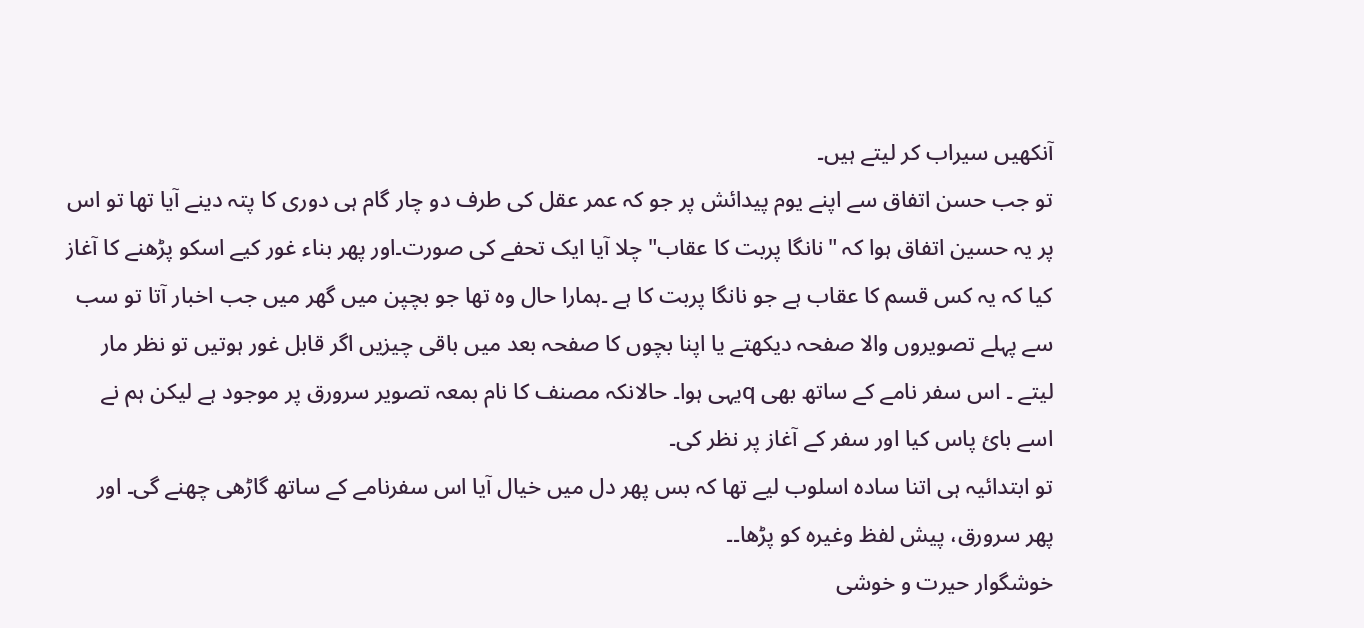آنکھیں سیراب کر لیتے ہیں۔
تو جب حسن اتفاق سے اپنے یوم پیدائش پر جو کہ عمر عقل کی طرف دو چار گام ہی دوری کا پتہ دینے آیا تھا تو اس پر یہ حسین اتفاق ہوا کہ "نانگا پربت کا عقاب" چلا آیا ایک تحفے کی صورت۔اور پھر بناء غور کیے اسکو پڑھنے کا آغاز کیا کہ یہ کس قسم کا عقاب ہے جو نانگا پربت کا ہے ۔ہمارا حال وہ تھا جو بچپن میں گھر میں جب اخبار آتا تو سب سے پہلے تصویروں والا صفحہ دیکھتے یا اپنا بچوں کا صفحہ بعد میں باقی چیزیں اگر قابل غور ہوتیں تو نظر مار لیتے ۔ اس سفر نامے کے ساتھ بھی qیہی ہوا۔ حالانکہ مصنف کا نام بمعہ تصویر سرورق پر موجود ہے لیکن ہم نے اسے بائ پاس کیا اور سفر کے آغاز پر نظر کی۔
تو ابتدائیہ ہی اتنا سادہ اسلوب لیے تھا کہ بس پھر دل میں خیال آیا اس سفرنامے کے ساتھ گاڑھی چھنے گی۔ اور پھر سرورق، پیش لفظ وغیرہ کو پڑھا۔۔
خوشگوار حیرت و خوشی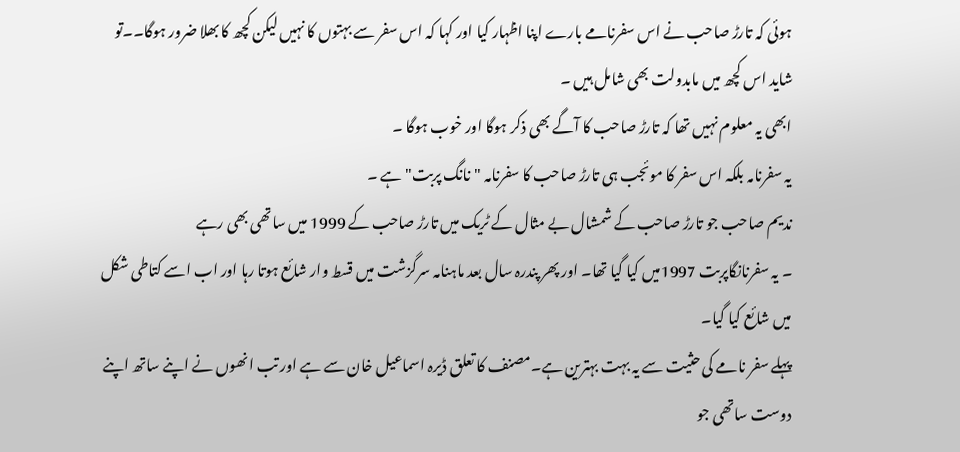ہوئی کہ تارڑ صاحب نے اس سفرنامے بارے اپنا اظہار کیا اور کہا کہ اس سفر سے بہتوں کا نہیں لیکن کچھ کا بھلا ضرور ہوگا۔۔تو شاید اس کچھ میں مابدولت بھی شامل ہیں ۔
ابھی یہ معلوم نہیں تھا کہ تارڑ صاحب کا آگے بھی ذکر ہوگا اور خوب ہوگا ۔
یہ سفرنامہ بلکہ اس سفر کا موئجب ہی تارڑ صاحب کا سفرنامہ "نانگ پربت" ہے ۔
ندیم صاحب جو تارڑ صاحب کے شمشال بے مثال کے ٹریک میں تارڑ صاحب کے 1999 میں ساتھی بھی رہے
۔ یہ سفرنانگاپربت 1997میں کیا گیا تھا۔ اور پھر پندرہ سال بعد ماہنامہ سرگزشت میں قسط وار شائع ہوتا رہا اور اب اسے کتاطی شکل میں شائع کیا گیا۔
پہلے سفر نامے کی حثیت سے یہ بہت بہترین ہے۔مصنف کا تعلق ڈیرہ اسماعیل خان سے ہے اور تب انھوں نے اپنے ساتھ اپنے دوست ساتھی جو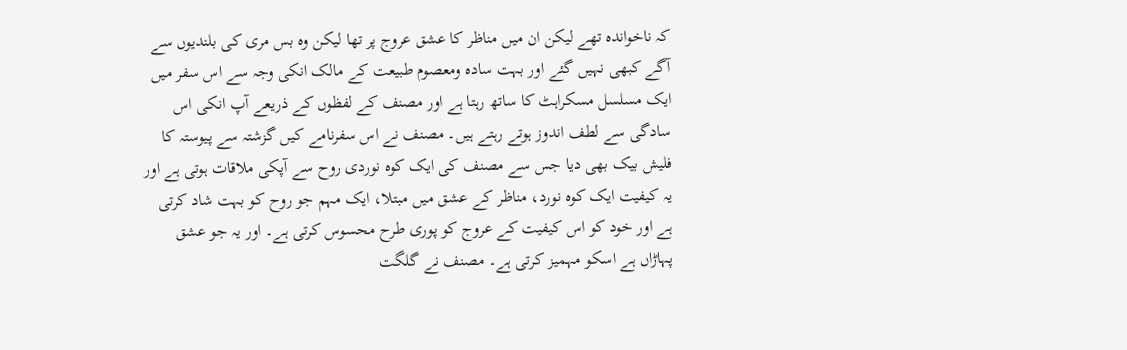کہ ناخواندہ تھے لیکن ان میں مناظر کا عشق عروج پر تھا لیکن وہ بس مری کی بلندیوں سے آگے کبھی نہیں گئے اور بہت سادہ ومعصوم طبیعت کے مالک انکی وجہ سے اس سفر میں ایک مسلسل مسکراہٹ کا ساتھ رہتا ہے اور مصنف کے لفظوں کے ذریعے آپ انکی اس سادگی سے لطف اندوز ہوتے رہتے ہیں۔ مصنف نے اس سفرنامے کیں گزشتہ سے پیوستہ کا فلیش بیک بھی دیا جس سے مصنف کی ایک کوہ نوردی روح سے آپکی ملاقات ہوتی ہے اور یہ کیفیت ایک کوہ نورد، مناظر کے عشق میں مبتلا، ایک مہم جو روح کو بہت شاد کرتی ہے اور خود کو اس کیفیت کے عروج کو پوری طرح محسوس کرتی ہے۔ اور یہ جو عشق پہاڑاں ہے اسکو مہمیز کرتی ہے۔ مصنف نے گلگت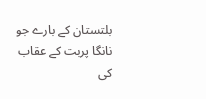بلتستان کے بارے جو نانگا پربت کے عقاب کی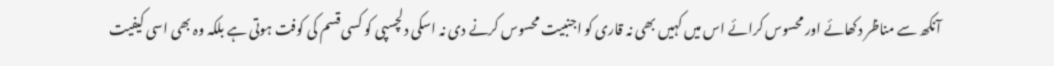آنکھ سے مناظر دکھائے اور محسوس کرائے اس میں کہیں بھی نہ قاری کو اجنبیت محسوس کرنے دی نہ اسکی دلچسپی کو کسی قسم کی کوفت ہوتی ہے بلکہ وہ بھی اسی کیفیت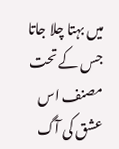میں بہتا چلا جاتا جس کے تحت مصنف اس عشق کی آگ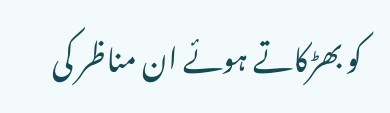کو بھڑکاتے ہوئے ان مناظر کی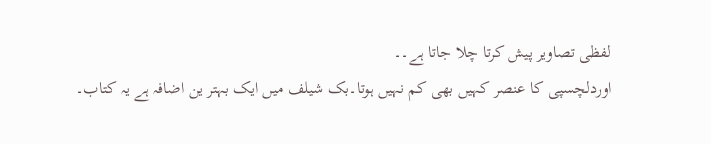لفظی تصاویر پیش کرتا چلا جاتا ہے۔۔
اوردلچسپی کا عنصر کہیں بھی کم نہیں ہوتا۔بک شیلف میں ایک بہتر ین اضافہ ہے یہ کتاب۔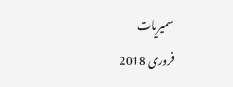سمیریات
فروری 2018